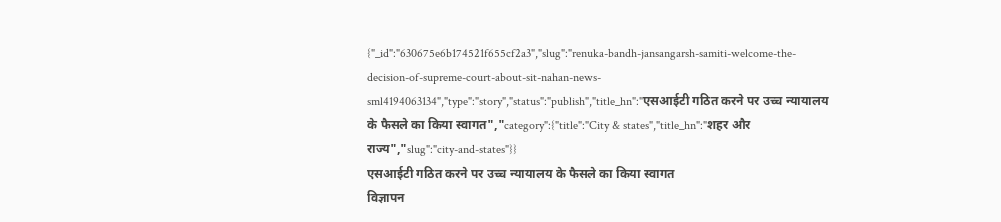{"_id":"630675e6b174521f655cf2a3","slug":"renuka-bandh-jansangarsh-samiti-welcome-the-decision-of-supreme-court-about-sit-nahan-news-sml4194063134","type":"story","status":"publish","title_hn":"एसआईटी गठित करने पर उच्च न्यायालय के फैसले का किया स्वागत","category":{"title":"City & states","title_hn":"शहर और राज्य","slug":"city-and-states"}}
एसआईटी गठित करने पर उच्च न्यायालय के फैसले का किया स्वागत
विज्ञापन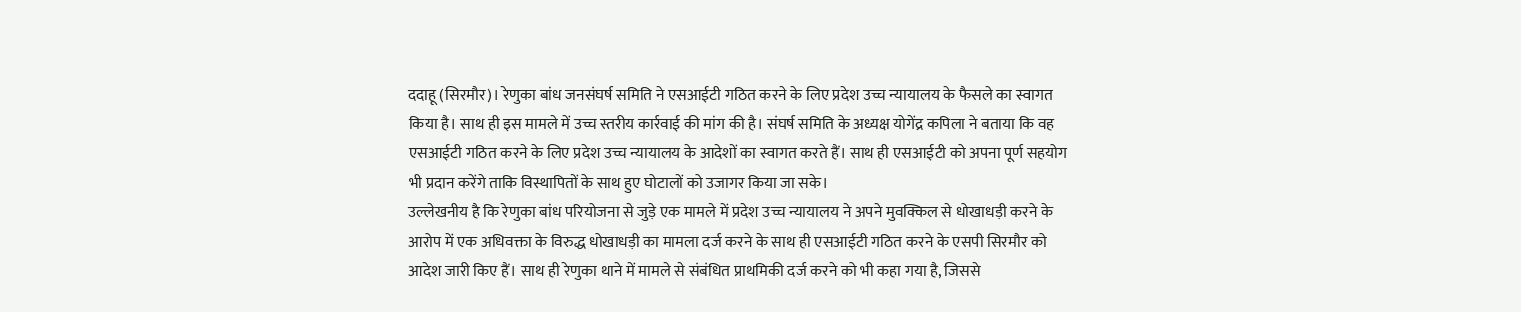ददाहू (सिरमौर)। रेणुका बांध जनसंघर्ष समिति ने एसआईटी गठित करने के लिए प्रदेश उच्च न्यायालय के फैसले का स्वागत किया है। साथ ही इस मामले में उच्च स्तरीय कार्रवाई की मांग की है। संघर्ष समिति के अध्यक्ष योगेंद्र कपिला ने बताया कि वह एसआईटी गठित करने के लिए प्रदेश उच्च न्यायालय के आदेशों का स्वागत करते हैं। साथ ही एसआईटी को अपना पूर्ण सहयोग भी प्रदान करेंगे ताकि विस्थापितों के साथ हुए घोटालों को उजागर किया जा सके।
उल्लेखनीय है कि रेणुका बांध परियोजना से जुड़े एक मामले में प्रदेश उच्च न्यायालय ने अपने मुवक्किल से धोखाधड़ी करने के आरोप में एक अधिवक्ता के विरुद्ध धोखाधड़ी का मामला दर्ज करने के साथ ही एसआईटी गठित करने के एसपी सिरमौर को आदेश जारी किए हैं। साथ ही रेणुका थाने में मामले से संबंधित प्राथमिकी दर्ज करने को भी कहा गया है, जिससे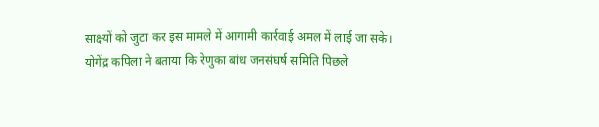साक्ष्यों को जुटा कर इस मामले में आगामी कार्रवाई अमल में लाई जा सके।
योगेंद्र कपिला ने बताया कि रेणुका बांध जनसंघर्ष समिति पिछले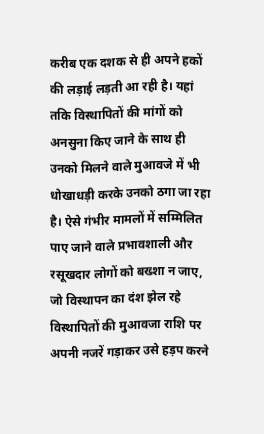करीब एक दशक से ही अपने हकों की लड़ाई लड़ती आ रही है। यहां तकि विस्थापितों की मांगों को अनसुना किए जाने के साथ ही उनको मिलने वाले मुआवजे में भी धोखाधड़ी करके उनको ठगा जा रहा है। ऐसे गंभीर मामलों में सम्मिलित पाए जाने वाले प्रभावशाली और रसूखदार लोगों को बख्शा न जाए, जो विस्थापन का दंश झेल रहे विस्थापितों की मुआवजा राशि पर अपनी नजरें गड़ाकर उसे हड़प करने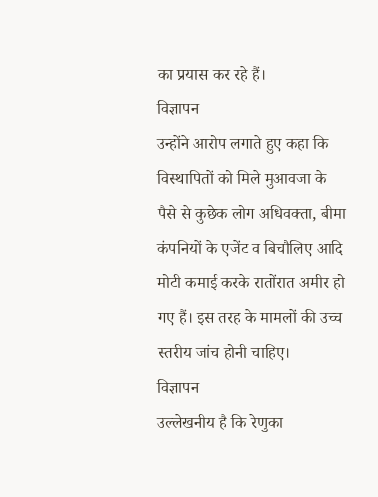का प्रयास कर रहे हैं।
विज्ञापन
उन्होंने आरोप लगाते हुए कहा कि विस्थापितों को मिले मुआवजा के पैसे से कुछेक लोग अधिवक्ता, बीमा कंपनियों के एजेंट व बिचौलिए आदि मोटी कमाई करके रातोंरात अमीर हो गए हैं। इस तरह के मामलों की उच्च स्तरीय जांच होनी चाहिए।
विज्ञापन
उल्लेखनीय है कि रेणुका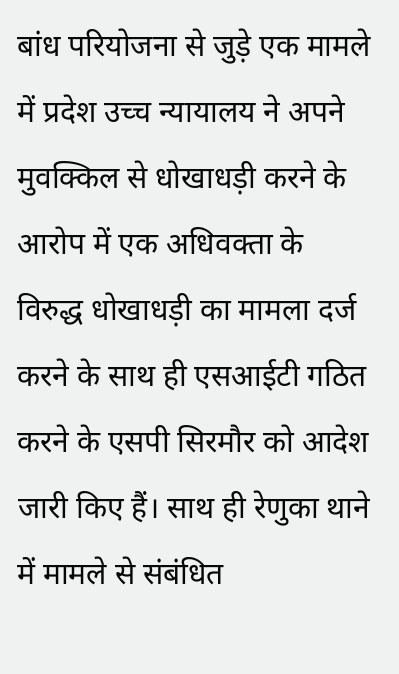बांध परियोजना से जुड़े एक मामले में प्रदेश उच्च न्यायालय ने अपने मुवक्किल से धोखाधड़ी करने के आरोप में एक अधिवक्ता के विरुद्ध धोखाधड़ी का मामला दर्ज करने के साथ ही एसआईटी गठित करने के एसपी सिरमौर को आदेश जारी किए हैं। साथ ही रेणुका थाने में मामले से संबंधित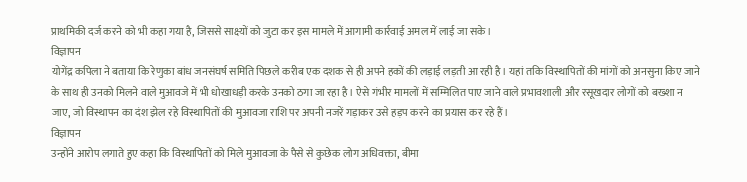प्राथमिकी दर्ज करने को भी कहा गया है, जिससे साक्ष्यों को जुटा कर इस मामले में आगामी कार्रवाई अमल में लाई जा सके।
विज्ञापन
योगेंद्र कपिला ने बताया कि रेणुका बांध जनसंघर्ष समिति पिछले करीब एक दशक से ही अपने हकों की लड़ाई लड़ती आ रही है। यहां तकि विस्थापितों की मांगों को अनसुना किए जाने के साथ ही उनको मिलने वाले मुआवजे में भी धोखाधड़ी करके उनको ठगा जा रहा है। ऐसे गंभीर मामलों में सम्मिलित पाए जाने वाले प्रभावशाली और रसूखदार लोगों को बख्शा न जाए, जो विस्थापन का दंश झेल रहे विस्थापितों की मुआवजा राशि पर अपनी नजरें गड़ाकर उसे हड़प करने का प्रयास कर रहे हैं।
विज्ञापन
उन्होंने आरोप लगाते हुए कहा कि विस्थापितों को मिले मुआवजा के पैसे से कुछेक लोग अधिवक्ता, बीमा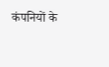कंपनियों के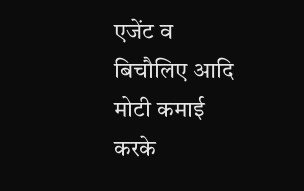एजेंट व बिचौलिए आदि मोटी कमाई करके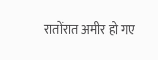रातोंरात अमीर हो गए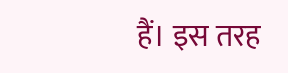हैं। इस तरह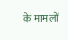के मामलों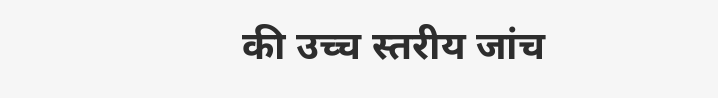की उच्च स्तरीय जांच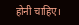होनी चाहिए।